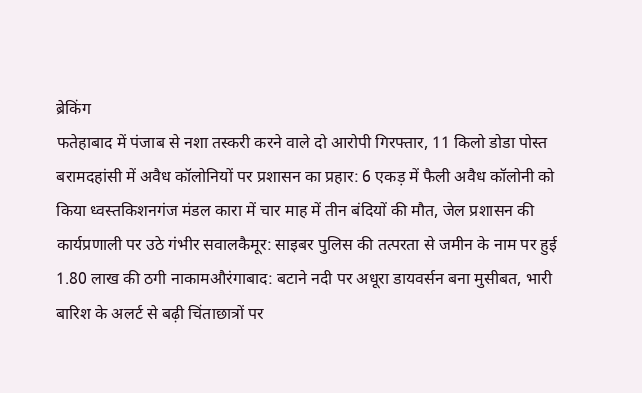ब्रेकिंग
फतेहाबाद में पंजाब से नशा तस्करी करने वाले दो आरोपी गिरफ्तार, 11 किलो डोडा पोस्त बरामदहांसी में अवैध कॉलोनियों पर प्रशासन का प्रहार: 6 एकड़ में फैली अवैध कॉलोनी को किया ध्वस्तकिशनगंज मंडल कारा में चार माह में तीन बंदियों की मौत, जेल प्रशासन की कार्यप्रणाली पर उठे गंभीर सवालकैमूर: साइबर पुलिस की तत्परता से जमीन के नाम पर हुई 1.80 लाख की ठगी नाकामऔरंगाबाद: बटाने नदी पर अधूरा डायवर्सन बना मुसीबत, भारी बारिश के अलर्ट से बढ़ी चिंताछात्रों पर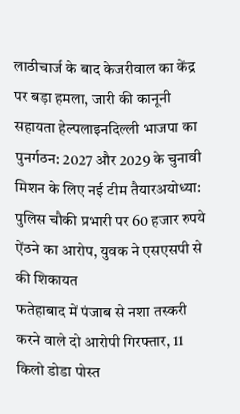लाठीचार्ज के बाद केजरीवाल का केंद्र पर बड़ा हमला, जारी की कानूनी सहायता हेल्पलाइनदिल्ली भाजपा का पुनर्गठन: 2027 और 2029 के चुनावी मिशन के लिए नई टीम तैयारअयोध्या: पुलिस चौकी प्रभारी पर 60 हजार रुपये ऐंठने का आरोप, युवक ने एसएसपी से की शिकायत
फतेहाबाद में पंजाब से नशा तस्करी करने वाले दो आरोपी गिरफ्तार, 11 किलो डोडा पोस्त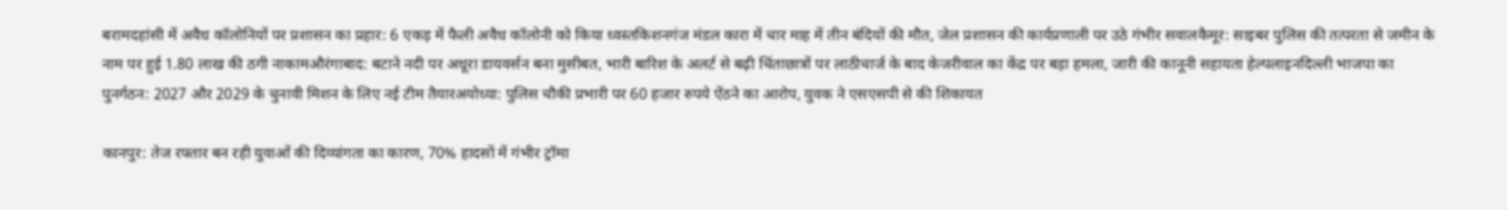बरामदहांसी में अवैध कॉलोनियों पर प्रशासन का प्रहार: 6 एकड़ में फैली अवैध कॉलोनी को किया ध्वस्तकिशनगंज मंडल कारा में चार माह में तीन बंदियों की मौत, जेल प्रशासन की कार्यप्रणाली पर उठे गंभीर सवालकैमूर: साइबर पुलिस की तत्परता से जमीन के नाम पर हुई 1.80 लाख की ठगी नाकामऔरंगाबाद: बटाने नदी पर अधूरा डायवर्सन बना मुसीबत, भारी बारिश के अलर्ट से बढ़ी चिंताछात्रों पर लाठीचार्ज के बाद केजरीवाल का केंद्र पर बड़ा हमला, जारी की कानूनी सहायता हेल्पलाइनदिल्ली भाजपा का पुनर्गठन: 2027 और 2029 के चुनावी मिशन के लिए नई टीम तैयारअयोध्या: पुलिस चौकी प्रभारी पर 60 हजार रुपये ऐंठने का आरोप, युवक ने एसएसपी से की शिकायत

कानपुर: तेज रफ्तार बन रही युवाओं की दिव्यांगता का कारण, 70% हादसों में गंभीर ट्रॉमा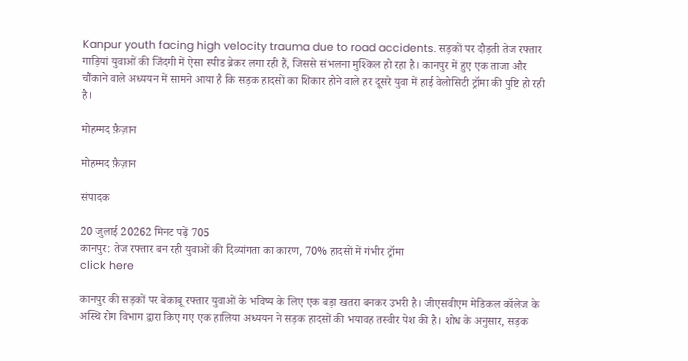Kanpur youth facing high velocity trauma due to road accidents. सड़कों पर दौड़ती तेज रफ्तार गाड़ियां युवाओं की जिंदगी में ऐसा स्पीड ब्रेकर लगा रही हैं, जिससे संभलना मुश्किल हो रहा है। कानपुर में हुए एक ताजा और चौंकाने वाले अध्ययन में सामने आया है कि सड़क हादसों का शिकार होने वाले हर दूसरे युवा में हाई वेलोसिटी ट्रॉमा की पुष्टि हो रही है।

मोहम्मद फ़ैज़ान

मोहम्मद फ़ैज़ान

संपादक

20 जुलाई 20262 मिनट पढ़ें 705
कानपुर: तेज रफ्तार बन रही युवाओं की दिव्यांगता का कारण, 70% हादसों में गंभीर ट्रॉमा
click here

कानपुर की सड़कों पर बेकाबू रफ्तार युवाओं के भविष्य के लिए एक बड़ा खतरा बनकर उभरी है। जीएसवीएम मेडिकल कॉलेज के अस्थि रोग विभाग द्वारा किए गए एक हालिया अध्ययन ने सड़क हादसों की भयावह तस्वीर पेश की है। शोध के अनुसार, सड़क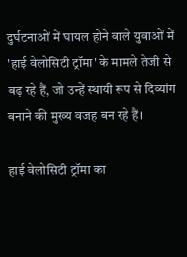दुर्घटनाओं में घायल होने वाले युवाओं में 'हाई वेलोसिटी ट्रॉमा' के मामले तेजी से बढ़ रहे हैं, जो उन्हें स्थायी रूप से दिव्यांग बनाने की मुख्य वजह बन रहे हैं।

हाई वेलोसिटी ट्रॉमा का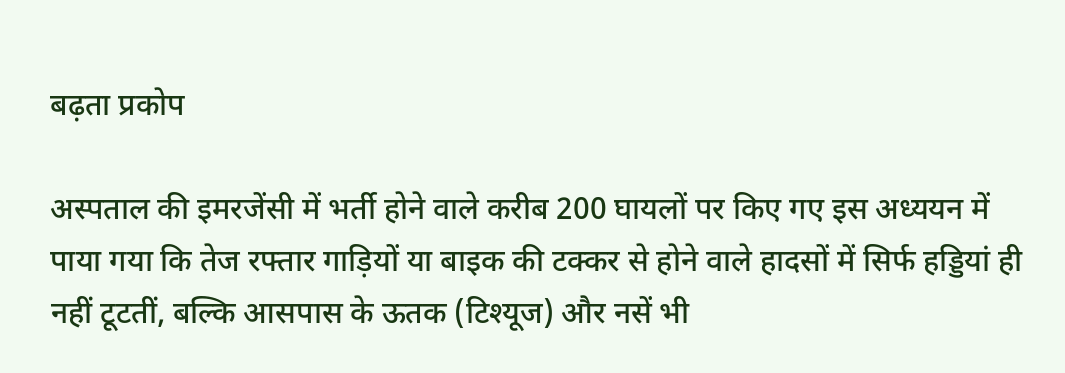बढ़ता प्रकोप

अस्पताल की इमरजेंसी में भर्ती होने वाले करीब 200 घायलों पर किए गए इस अध्ययन में पाया गया कि तेज रफ्तार गाड़ियों या बाइक की टक्कर से होने वाले हादसों में सिर्फ हड्डियां ही नहीं टूटतीं, बल्कि आसपास के ऊतक (टिश्यूज) और नसें भी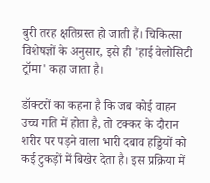बुरी तरह क्षतिग्रस्त हो जाती हैं। चिकित्सा विशेषज्ञों के अनुसार, इसे ही 'हाई वेलोसिटी ट्रॉमा' कहा जाता है।

डॉक्टरों का कहना है कि जब कोई वाहन उच्च गति में होता है, तो टक्कर के दौरान शरीर पर पड़ने वाला भारी दबाव हड्डियों को कई टुकड़ों में बिखेर देता है। इस प्रक्रिया में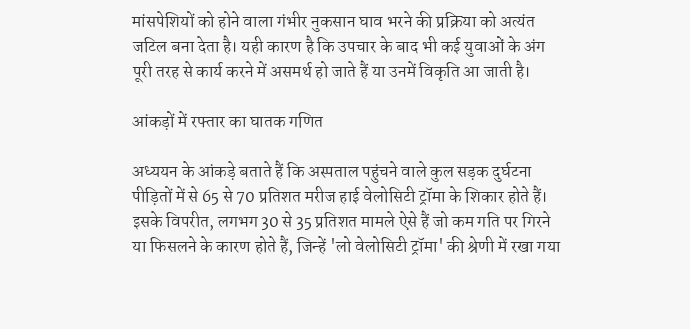मांसपेशियों को होने वाला गंभीर नुकसान घाव भरने की प्रक्रिया को अत्यंत जटिल बना देता है। यही कारण है कि उपचार के बाद भी कई युवाओं के अंग पूरी तरह से कार्य करने में असमर्थ हो जाते हैं या उनमें विकृति आ जाती है।

आंकड़ों में रफ्तार का घातक गणित

अध्ययन के आंकड़े बताते हैं कि अस्पताल पहुंचने वाले कुल सड़क दुर्घटना पीड़ितों में से 65 से 70 प्रतिशत मरीज हाई वेलोसिटी ट्रॉमा के शिकार होते हैं। इसके विपरीत, लगभग 30 से 35 प्रतिशत मामले ऐसे हैं जो कम गति पर गिरने या फिसलने के कारण होते हैं, जिन्हें 'लो वेलोसिटी ट्रॉमा' की श्रेणी में रखा गया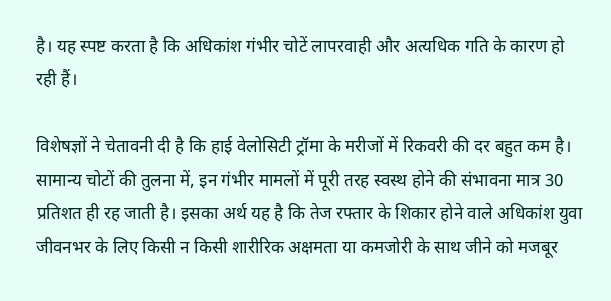है। यह स्पष्ट करता है कि अधिकांश गंभीर चोटें लापरवाही और अत्यधिक गति के कारण हो रही हैं।

विशेषज्ञों ने चेतावनी दी है कि हाई वेलोसिटी ट्रॉमा के मरीजों में रिकवरी की दर बहुत कम है। सामान्य चोटों की तुलना में, इन गंभीर मामलों में पूरी तरह स्वस्थ होने की संभावना मात्र 30 प्रतिशत ही रह जाती है। इसका अर्थ यह है कि तेज रफ्तार के शिकार होने वाले अधिकांश युवा जीवनभर के लिए किसी न किसी शारीरिक अक्षमता या कमजोरी के साथ जीने को मजबूर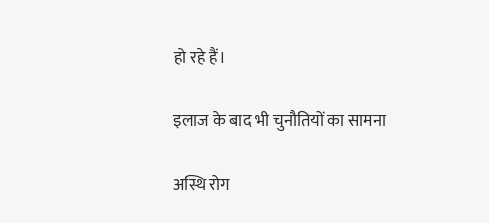हो रहे हैं।

इलाज के बाद भी चुनौतियों का सामना

अस्थि रोग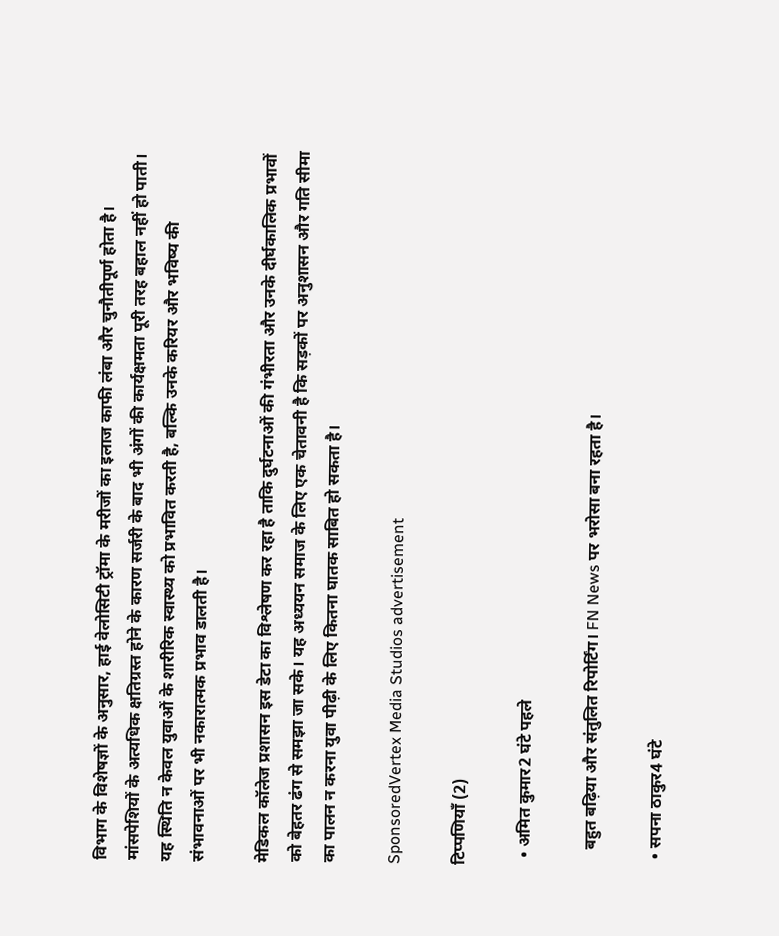विभाग के विशेषज्ञों के अनुसार, हाई वेलोसिटी ट्रॉमा के मरीजों का इलाज काफी लंबा और चुनौतीपूर्ण होता है। मांसपेशियों के अत्यधिक क्षतिग्रस्त होने के कारण सर्जरी के बाद भी अंगों की कार्यक्षमता पूरी तरह बहाल नहीं हो पाती। यह स्थिति न केवल युवाओं के शारीरिक स्वास्थ्य को प्रभावित करती है, बल्कि उनके करियर और भविष्य की संभावनाओं पर भी नकारात्मक प्रभाव डालती है।

मेडिकल कॉलेज प्रशासन इस डेटा का विश्लेषण कर रहा है ताकि दुर्घटनाओं की गंभीरता और उनके दीर्घकालिक प्रभावों को बेहतर ढंग से समझा जा सके। यह अध्ययन समाज के लिए एक चेतावनी है कि सड़कों पर अनुशासन और गति सीमा का पालन न करना युवा पीढ़ी के लिए कितना घातक साबित हो सकता है।

SponsoredVertex Media Studios advertisement

टिप्पणियाँ (2)

  • अमित कुमार2 घंटे पहले

    बहुत बढ़िया और संतुलित रिपोर्टिंग। FN News पर भरोसा बना रहता है।

  • सपना ठाकुर4 घंटे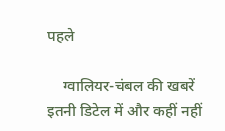पहले

    ग्वालियर-चंबल की खबरें इतनी डिटेल में और कहीं नहीं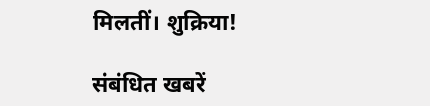मिलतीं। शुक्रिया!

संबंधित खबरें